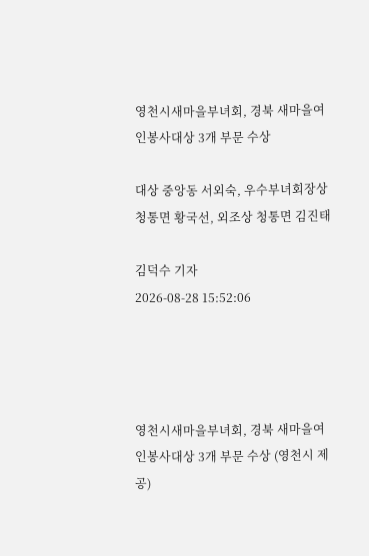영천시새마을부녀회, 경북 새마을여인봉사대상 3개 부문 수상

대상 중앙동 서외숙, 우수부녀회장상 청통면 황국선, 외조상 청통면 김진태

김덕수 기자
2026-08-28 15:52:06




영천시새마을부녀회, 경북 새마을여인봉사대상 3개 부문 수상 (영천시 제공)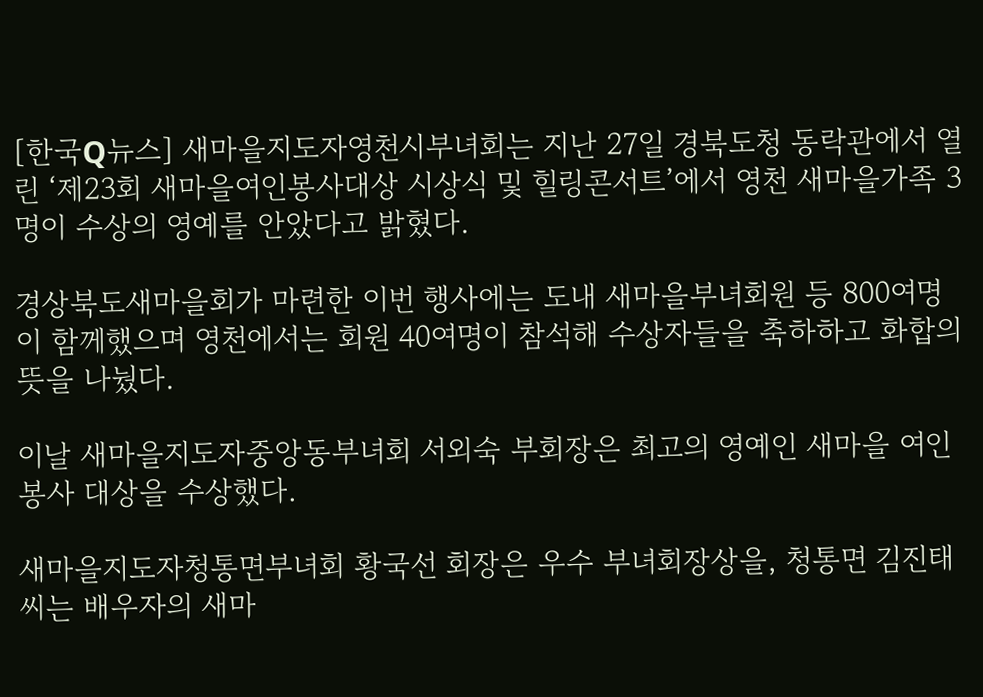[한국Q뉴스] 새마을지도자영천시부녀회는 지난 27일 경북도청 동락관에서 열린 ‘제23회 새마을여인봉사대상 시상식 및 힐링콘서트’에서 영천 새마을가족 3명이 수상의 영예를 안았다고 밝혔다.

경상북도새마을회가 마련한 이번 행사에는 도내 새마을부녀회원 등 800여명이 함께했으며 영천에서는 회원 40여명이 참석해 수상자들을 축하하고 화합의 뜻을 나눴다.

이날 새마을지도자중앙동부녀회 서외숙 부회장은 최고의 영예인 새마을 여인봉사 대상을 수상했다.

새마을지도자청통면부녀회 황국선 회장은 우수 부녀회장상을, 청통면 김진태 씨는 배우자의 새마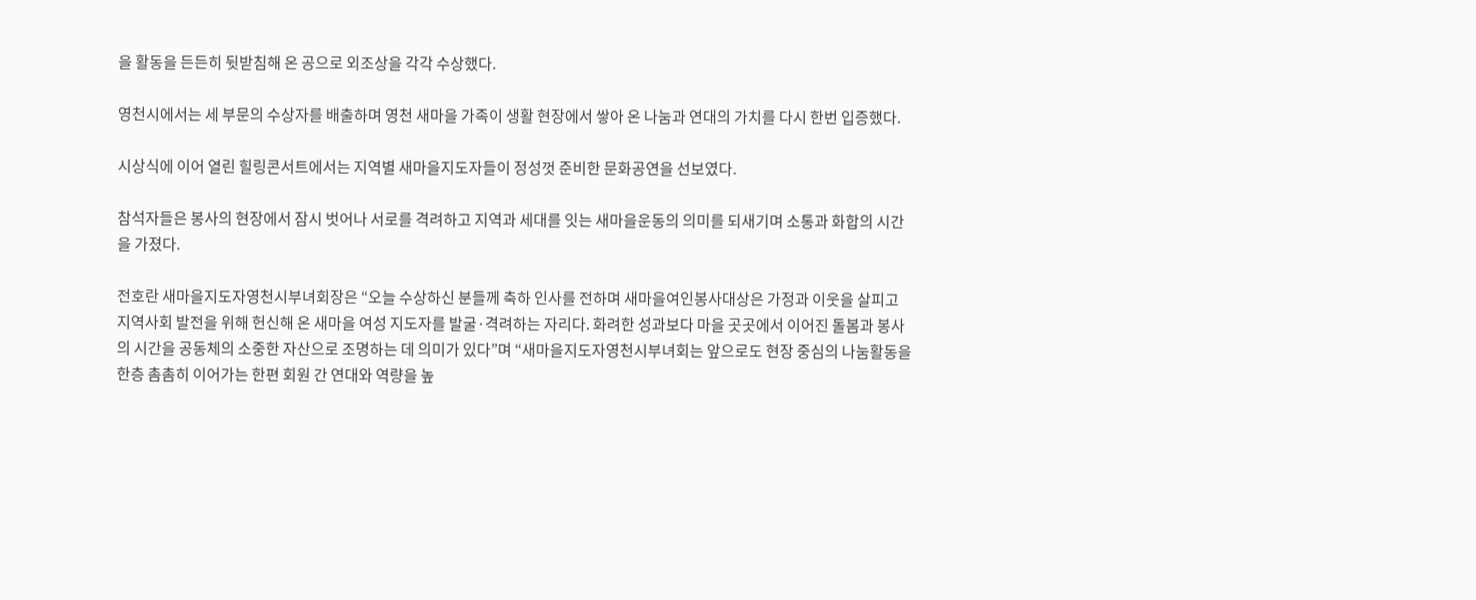을 활동을 든든히 뒷받침해 온 공으로 외조상을 각각 수상했다.

영천시에서는 세 부문의 수상자를 배출하며 영천 새마을 가족이 생활 현장에서 쌓아 온 나눔과 연대의 가치를 다시 한번 입증했다.

시상식에 이어 열린 힐링콘서트에서는 지역별 새마을지도자들이 정성껏 준비한 문화공연을 선보였다.

참석자들은 봉사의 현장에서 잠시 벗어나 서로를 격려하고 지역과 세대를 잇는 새마을운동의 의미를 되새기며 소통과 화합의 시간을 가졌다.

전호란 새마을지도자영천시부녀회장은 “오늘 수상하신 분들께 축하 인사를 전하며 새마을여인봉사대상은 가정과 이웃을 살피고 지역사회 발전을 위해 헌신해 온 새마을 여성 지도자를 발굴·격려하는 자리다. 화려한 성과보다 마을 곳곳에서 이어진 돌봄과 봉사의 시간을 공동체의 소중한 자산으로 조명하는 데 의미가 있다”며 “새마을지도자영천시부녀회는 앞으로도 현장 중심의 나눔활동을 한층 촘촘히 이어가는 한편 회원 간 연대와 역량을 높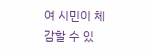여 시민이 체감할 수 있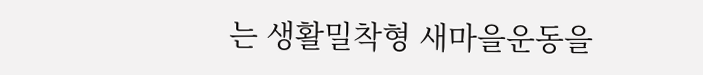는 생활밀착형 새마을운동을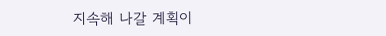지속해 나갈 계획이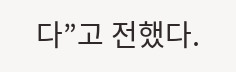다”고 전했다.